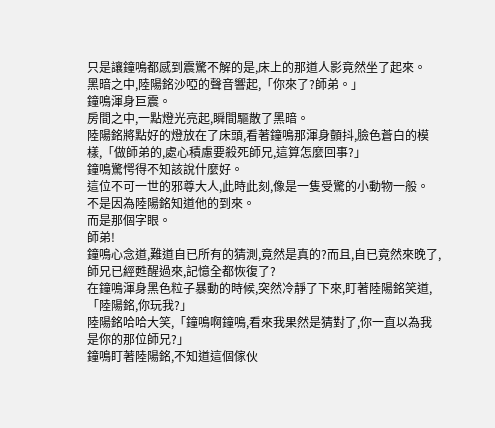只是讓鐘鳴都感到震驚不解的是,床上的那道人影竟然坐了起來。
黑暗之中,陸陽銘沙啞的聲音響起,「你來了?師弟。」
鐘鳴渾身巨震。
房間之中,一點燈光亮起,瞬間驅散了黑暗。
陸陽銘將點好的燈放在了床頭,看著鐘鳴那渾身顫抖,臉色蒼白的模樣,「做師弟的,處心積慮要殺死師兄,這算怎麼回事?」
鐘鳴驚愕得不知該說什麼好。
這位不可一世的邪尊大人,此時此刻,像是一隻受驚的小動物一般。
不是因為陸陽銘知道他的到來。
而是那個字眼。
師弟!
鐘鳴心念道,難道自已所有的猜測,竟然是真的?而且,自已竟然來晚了,師兄已經甦醒過來,記憶全都恢復了?
在鐘鳴渾身黑色粒子暴動的時候,突然冷靜了下來,盯著陸陽銘笑道,「陸陽銘,你玩我?」
陸陽銘哈哈大笑,「鐘鳴啊鐘鳴,看來我果然是猜對了,你一直以為我是你的那位師兄?」
鐘鳴盯著陸陽銘,不知道這個傢伙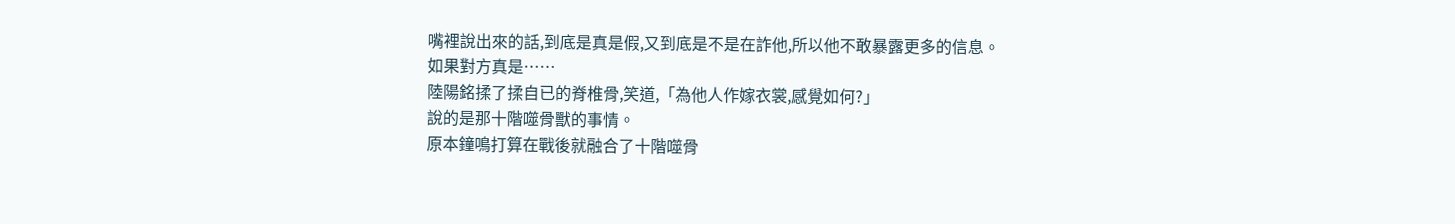嘴裡說出來的話,到底是真是假,又到底是不是在詐他,所以他不敢暴露更多的信息。
如果對方真是……
陸陽銘揉了揉自已的脊椎骨,笑道,「為他人作嫁衣裳,感覺如何?」
說的是那十階噬骨獸的事情。
原本鐘鳴打算在戰後就融合了十階噬骨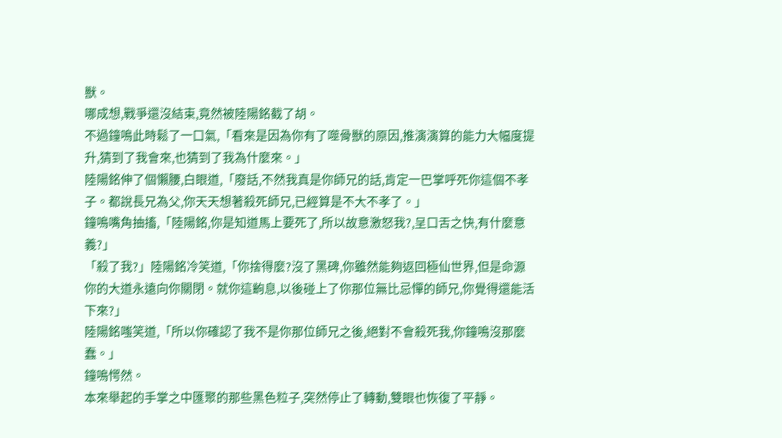獸。
哪成想,戰爭還沒結束,竟然被陸陽銘截了胡。
不過鐘鳴此時鬆了一口氣,「看來是因為你有了噬骨獸的原因,推演演算的能力大幅度提升,猜到了我會來,也猜到了我為什麼來。」
陸陽銘伸了個懶腰,白眼道,「廢話,不然我真是你師兄的話,肯定一巴掌呼死你這個不孝子。都說長兄為父,你天天想著殺死師兄,已經算是不大不孝了。」
鐘鳴嘴角抽搐,「陸陽銘,你是知道馬上要死了,所以故意激怒我?,呈口舌之快,有什麼意義?」
「殺了我?」陸陽銘冷笑道,「你捨得麼?沒了黑碑,你雖然能夠返回極仙世界,但是命源你的大道永遠向你關閉。就你這齣息,以後碰上了你那位無比忌憚的師兄,你覺得還能活下來?」
陸陽銘嗤笑道,「所以你確認了我不是你那位師兄之後,絕對不會殺死我,你鐘鳴沒那麼蠢。」
鐘鳴愕然。
本來舉起的手掌之中匯聚的那些黑色粒子,突然停止了轉動,雙眼也恢復了平靜。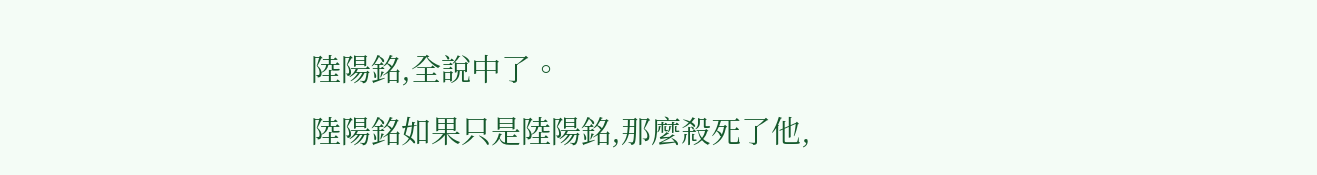陸陽銘,全說中了。
陸陽銘如果只是陸陽銘,那麼殺死了他,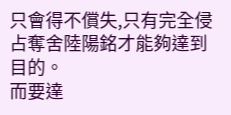只會得不償失,只有完全侵占奪舍陸陽銘才能夠達到目的。
而要達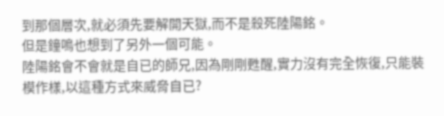到那個層次,就必須先要解開天獄,而不是殺死陸陽銘。
但是鐘鳴也想到了另外一個可能。
陸陽銘會不會就是自已的師兄,因為剛剛甦醒,實力沒有完全恢復,只能裝模作樣,以這種方式來威脅自已?